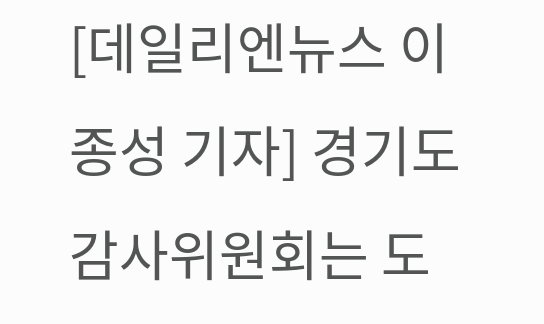[데일리엔뉴스 이종성 기자] 경기도 감사위원회는 도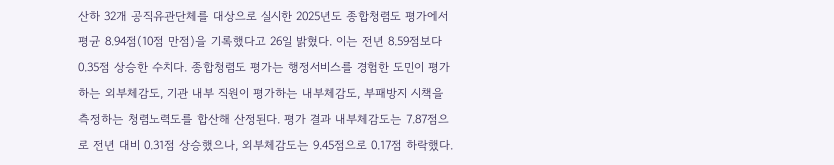산하 32개 공직유관단체를 대상으로 실시한 2025년도 종합청렴도 평가에서 평균 8.94점(10점 만점)을 기록했다고 26일 밝혔다. 이는 전년 8.59점보다 0.35점 상승한 수치다. 종합청렴도 평가는 행정서비스를 경험한 도민이 평가하는 외부체감도, 기관 내부 직원이 평가하는 내부체감도, 부패방지 시책을 측정하는 청렴노력도를 합산해 산정된다. 평가 결과 내부체감도는 7.87점으로 전년 대비 0.31점 상승했으나, 외부체감도는 9.45점으로 0.17점 하락했다.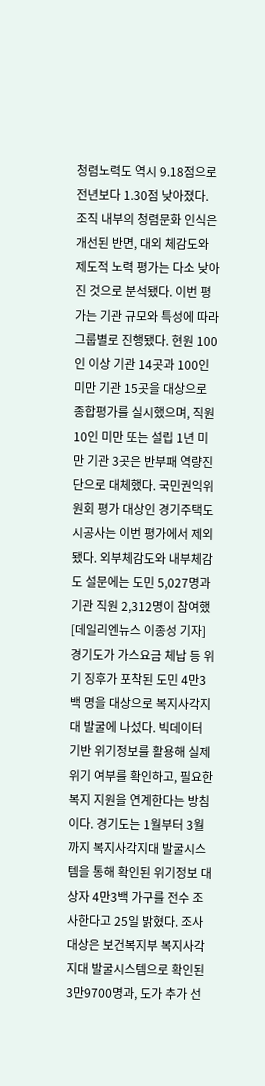청렴노력도 역시 9.18점으로 전년보다 1.30점 낮아졌다. 조직 내부의 청렴문화 인식은 개선된 반면, 대외 체감도와 제도적 노력 평가는 다소 낮아진 것으로 분석됐다. 이번 평가는 기관 규모와 특성에 따라 그룹별로 진행됐다. 현원 100인 이상 기관 14곳과 100인 미만 기관 15곳을 대상으로 종합평가를 실시했으며, 직원 10인 미만 또는 설립 1년 미만 기관 3곳은 반부패 역량진단으로 대체했다. 국민권익위원회 평가 대상인 경기주택도시공사는 이번 평가에서 제외됐다. 외부체감도와 내부체감도 설문에는 도민 5,027명과 기관 직원 2,312명이 참여했
[데일리엔뉴스 이종성 기자] 경기도가 가스요금 체납 등 위기 징후가 포착된 도민 4만3백 명을 대상으로 복지사각지대 발굴에 나섰다. 빅데이터 기반 위기정보를 활용해 실제 위기 여부를 확인하고, 필요한 복지 지원을 연계한다는 방침이다. 경기도는 1월부터 3월까지 복지사각지대 발굴시스템을 통해 확인된 위기정보 대상자 4만3백 가구를 전수 조사한다고 25일 밝혔다. 조사 대상은 보건복지부 복지사각지대 발굴시스템으로 확인된 3만9700명과, 도가 추가 선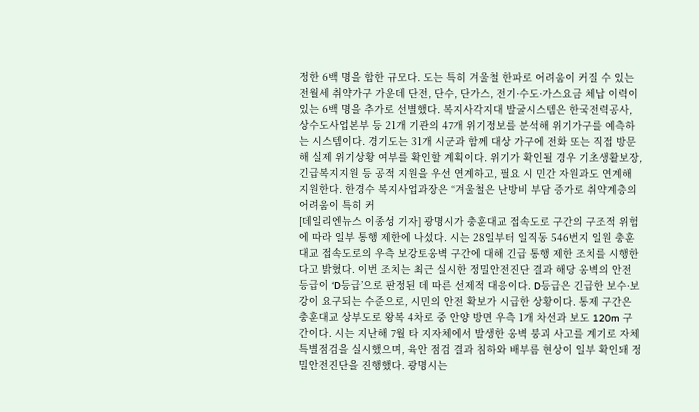정한 6백 명을 합한 규모다. 도는 특히 겨울철 한파로 어려움이 커질 수 있는 전월세 취약가구 가운데 단전, 단수, 단가스, 전기·수도·가스요금 체납 이력이 있는 6백 명을 추가로 선별했다. 복지사각지대 발굴시스템은 한국전력공사, 상수도사업본부 등 21개 기관의 47개 위기정보를 분석해 위기가구를 예측하는 시스템이다. 경기도는 31개 시군과 함께 대상 가구에 전화 또는 직접 방문해 실제 위기상황 여부를 확인할 계획이다. 위기가 확인될 경우 기초생활보장, 긴급복지지원 등 공적 지원을 우선 연계하고, 필요 시 민간 자원과도 연계해 지원한다. 한경수 복지사업과장은 “겨울철은 난방비 부담 증가로 취약계층의 어려움이 특히 커
[데일리엔뉴스 이종성 기자] 광명시가 충훈대교 접속도로 구간의 구조적 위험에 따라 일부 통행 제한에 나섰다. 시는 28일부터 일직동 546번지 일원 충훈대교 접속도로의 우측 보강토옹벽 구간에 대해 긴급 통행 제한 조치를 시행한다고 밝혔다. 이번 조치는 최근 실시한 정밀안전진단 결과 해당 옹벽의 안전 등급이 ‘D등급’으로 판정된 데 따른 선제적 대응이다. D등급은 긴급한 보수·보강이 요구되는 수준으로, 시민의 안전 확보가 시급한 상황이다. 통제 구간은 충훈대교 상부도로 왕복 4차로 중 안양 방면 우측 1개 차선과 보도 120m 구간이다. 시는 지난해 7월 타 지자체에서 발생한 옹벽 붕괴 사고를 계기로 자체 특별점검을 실시했으며, 육안 점검 결과 침하와 배부름 현상이 일부 확인돼 정밀안전진단을 진행했다. 광명시는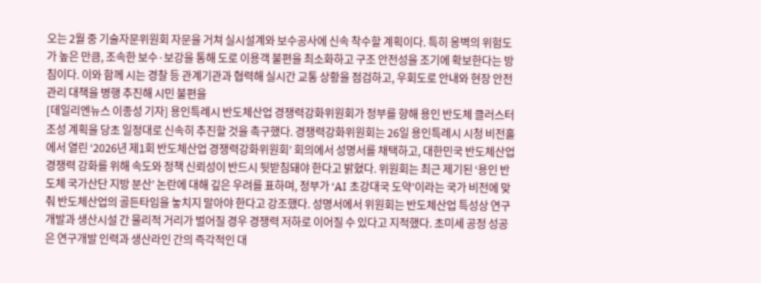오는 2월 중 기술자문위원회 자문을 거쳐 실시설계와 보수공사에 신속 착수할 계획이다. 특히 옹벽의 위험도가 높은 만큼, 조속한 보수·보강을 통해 도로 이용객 불편을 최소화하고 구조 안전성을 조기에 확보한다는 방침이다. 이와 함께 시는 경찰 등 관계기관과 협력해 실시간 교통 상황을 점검하고, 우회도로 안내와 현장 안전관리 대책을 병행 추진해 시민 불편을
[데일리엔뉴스 이종성 기자] 용인특례시 반도체산업 경쟁력강화위원회가 정부를 향해 용인 반도체 클러스터 조성 계획을 당초 일정대로 신속히 추진할 것을 촉구했다. 경쟁력강화위원회는 26일 용인특례시 시청 비전홀에서 열린 ‘2026년 제1회 반도체산업 경쟁력강화위원회’ 회의에서 성명서를 채택하고, 대한민국 반도체산업 경쟁력 강화를 위해 속도와 정책 신뢰성이 반드시 뒷받침돼야 한다고 밝혔다. 위원회는 최근 제기된 ‘용인 반도체 국가산단 지방 분산’ 논란에 대해 깊은 우려를 표하며, 정부가 ‘AI 초강대국 도약’이라는 국가 비전에 맞춰 반도체산업의 골든타임을 놓치지 말아야 한다고 강조했다. 성명서에서 위원회는 반도체산업 특성상 연구개발과 생산시설 간 물리적 거리가 벌어질 경우 경쟁력 저하로 이어질 수 있다고 지적했다. 초미세 공정 성공은 연구개발 인력과 생산라인 간의 즉각적인 대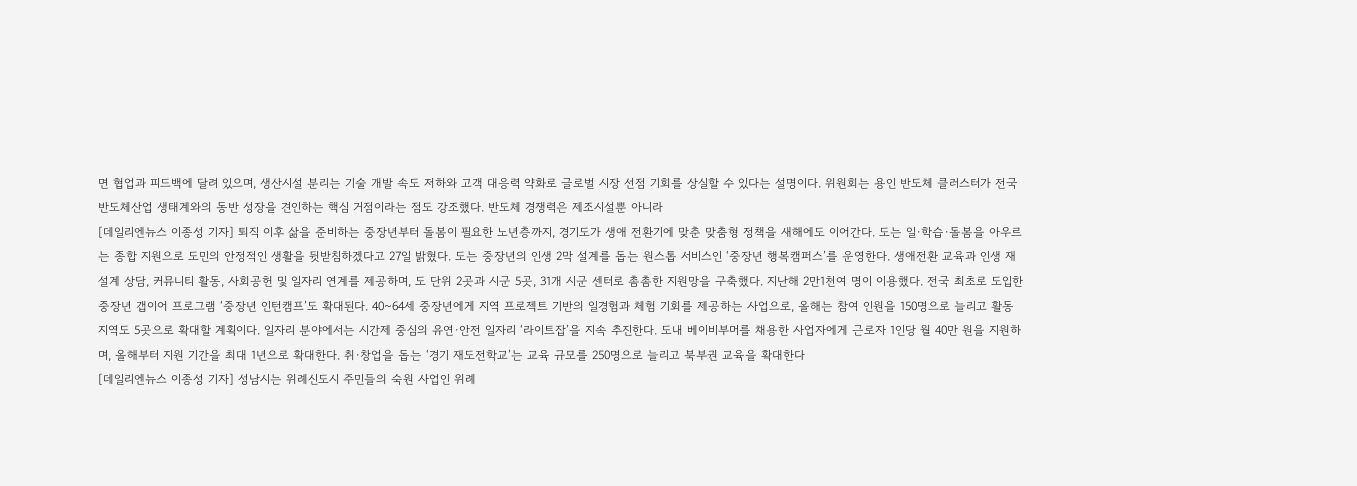면 협업과 피드백에 달려 있으며, 생산시설 분리는 기술 개발 속도 저하와 고객 대응력 약화로 글로벌 시장 선점 기회를 상실할 수 있다는 설명이다. 위원회는 용인 반도체 클러스터가 전국 반도체산업 생태계와의 동반 성장을 견인하는 핵심 거점이라는 점도 강조했다. 반도체 경쟁력은 제조시설뿐 아니라
[데일리엔뉴스 이종성 기자] 퇴직 이후 삶을 준비하는 중장년부터 돌봄이 필요한 노년층까지, 경기도가 생애 전환기에 맞춘 맞춤형 정책을 새해에도 이어간다. 도는 일·학습·돌봄을 아우르는 종합 지원으로 도민의 안정적인 생활을 뒷받침하겠다고 27일 밝혔다. 도는 중장년의 인생 2막 설계를 돕는 원스톱 서비스인 ‘중장년 행복캠퍼스’를 운영한다. 생애전환 교육과 인생 재설계 상담, 커뮤니티 활동, 사회공헌 및 일자리 연계를 제공하며, 도 단위 2곳과 시군 5곳, 31개 시군 센터로 촘촘한 지원망을 구축했다. 지난해 2만1천여 명이 이용했다. 전국 최초로 도입한 중장년 갭이어 프로그램 ‘중장년 인턴캠프’도 확대된다. 40~64세 중장년에게 지역 프로젝트 기반의 일경험과 체험 기회를 제공하는 사업으로, 올해는 참여 인원을 150명으로 늘리고 활동 지역도 5곳으로 확대할 계획이다. 일자리 분야에서는 시간제 중심의 유연·안전 일자리 ‘라이트잡’을 지속 추진한다. 도내 베이비부머를 채용한 사업자에게 근로자 1인당 월 40만 원을 지원하며, 올해부터 지원 기간을 최대 1년으로 확대한다. 취·창업을 돕는 ‘경기 재도전학교’는 교육 규모를 250명으로 늘리고 북부권 교육을 확대한다
[데일리엔뉴스 이종성 기자] 성남시는 위례신도시 주민들의 숙원 사업인 위례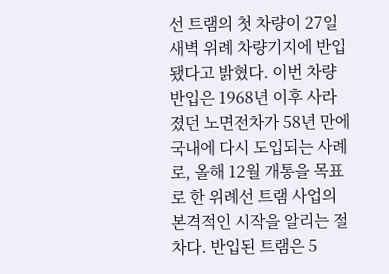선 트램의 첫 차량이 27일 새벽 위례 차량기지에 반입됐다고 밝혔다. 이번 차량 반입은 1968년 이후 사라졌던 노면전차가 58년 만에 국내에 다시 도입되는 사례로, 올해 12월 개통을 목표로 한 위례선 트램 사업의 본격적인 시작을 알리는 절차다. 반입된 트램은 5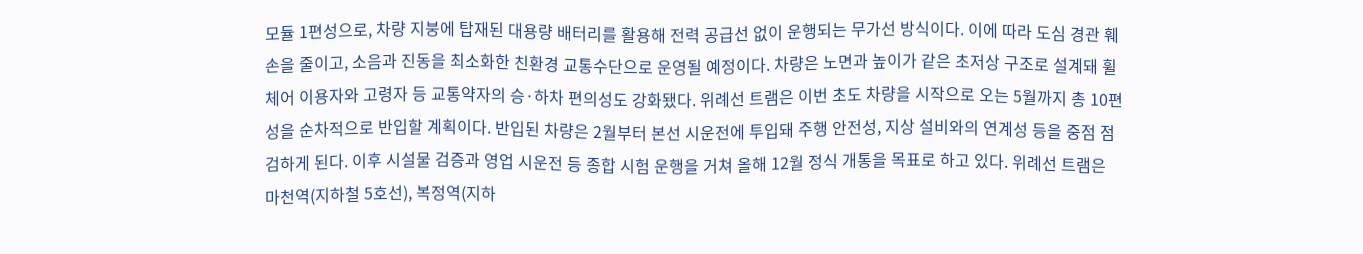모듈 1편성으로, 차량 지붕에 탑재된 대용량 배터리를 활용해 전력 공급선 없이 운행되는 무가선 방식이다. 이에 따라 도심 경관 훼손을 줄이고, 소음과 진동을 최소화한 친환경 교통수단으로 운영될 예정이다. 차량은 노면과 높이가 같은 초저상 구조로 설계돼 휠체어 이용자와 고령자 등 교통약자의 승·하차 편의성도 강화됐다. 위례선 트램은 이번 초도 차량을 시작으로 오는 5월까지 총 10편성을 순차적으로 반입할 계획이다. 반입된 차량은 2월부터 본선 시운전에 투입돼 주행 안전성, 지상 설비와의 연계성 등을 중점 점검하게 된다. 이후 시설물 검증과 영업 시운전 등 종합 시험 운행을 거쳐 올해 12월 정식 개통을 목표로 하고 있다. 위례선 트램은 마천역(지하철 5호선), 복정역(지하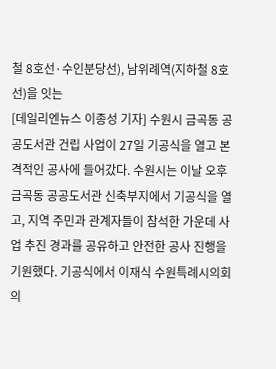철 8호선·수인분당선), 남위례역(지하철 8호선)을 잇는
[데일리엔뉴스 이종성 기자] 수원시 금곡동 공공도서관 건립 사업이 27일 기공식을 열고 본격적인 공사에 들어갔다. 수원시는 이날 오후 금곡동 공공도서관 신축부지에서 기공식을 열고, 지역 주민과 관계자들이 참석한 가운데 사업 추진 경과를 공유하고 안전한 공사 진행을 기원했다. 기공식에서 이재식 수원특례시의회 의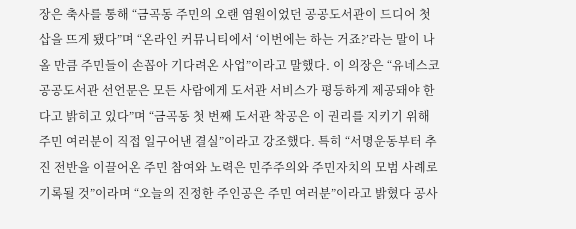장은 축사를 통해 “금곡동 주민의 오랜 염원이었던 공공도서관이 드디어 첫 삽을 뜨게 됐다”며 “온라인 커뮤니티에서 ‘이번에는 하는 거죠?’라는 말이 나올 만큼 주민들이 손꼽아 기다려온 사업”이라고 말했다. 이 의장은 “유네스코 공공도서관 선언문은 모든 사람에게 도서관 서비스가 평등하게 제공돼야 한다고 밝히고 있다”며 “금곡동 첫 번째 도서관 착공은 이 권리를 지키기 위해 주민 여러분이 직접 일구어낸 결실”이라고 강조했다. 특히 “서명운동부터 추진 전반을 이끌어온 주민 참여와 노력은 민주주의와 주민자치의 모범 사례로 기록될 것”이라며 “오늘의 진정한 주인공은 주민 여러분”이라고 밝혔다 공사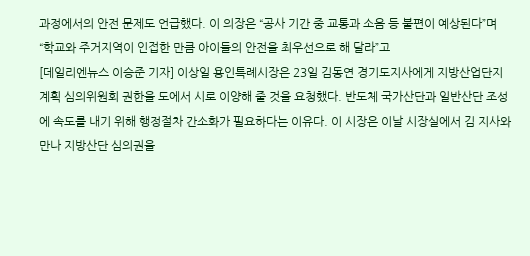과정에서의 안전 문제도 언급했다. 이 의장은 “공사 기간 중 교통과 소음 등 불편이 예상된다”며 “학교와 주거지역이 인접한 만큼 아이들의 안전을 최우선으로 해 달라”고
[데일리엔뉴스 이승준 기자] 이상일 용인특례시장은 23일 김동연 경기도지사에게 지방산업단지계획 심의위원회 권한을 도에서 시로 이양해 줄 것을 요청했다. 반도체 국가산단과 일반산단 조성에 속도를 내기 위해 행정절차 간소화가 필요하다는 이유다. 이 시장은 이날 시장실에서 김 지사와 만나 지방산단 심의권을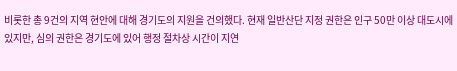비롯한 총 9건의 지역 현안에 대해 경기도의 지원을 건의했다. 현재 일반산단 지정 권한은 인구 50만 이상 대도시에 있지만, 심의 권한은 경기도에 있어 행정 절차상 시간이 지연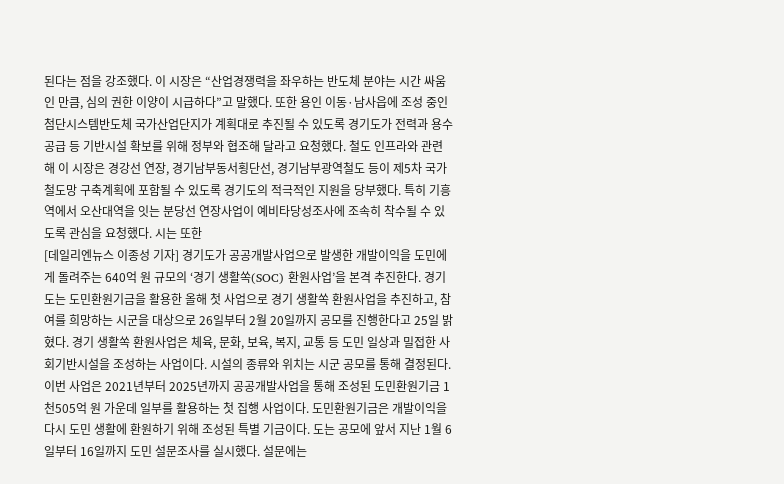된다는 점을 강조했다. 이 시장은 “산업경쟁력을 좌우하는 반도체 분야는 시간 싸움인 만큼, 심의 권한 이양이 시급하다”고 말했다. 또한 용인 이동·남사읍에 조성 중인 첨단시스템반도체 국가산업단지가 계획대로 추진될 수 있도록 경기도가 전력과 용수 공급 등 기반시설 확보를 위해 정부와 협조해 달라고 요청했다. 철도 인프라와 관련해 이 시장은 경강선 연장, 경기남부동서횡단선, 경기남부광역철도 등이 제5차 국가철도망 구축계획에 포함될 수 있도록 경기도의 적극적인 지원을 당부했다. 특히 기흥역에서 오산대역을 잇는 분당선 연장사업이 예비타당성조사에 조속히 착수될 수 있도록 관심을 요청했다. 시는 또한
[데일리엔뉴스 이종성 기자] 경기도가 공공개발사업으로 발생한 개발이익을 도민에게 돌려주는 640억 원 규모의 ‘경기 생활쏙(SOC) 환원사업’을 본격 추진한다. 경기도는 도민환원기금을 활용한 올해 첫 사업으로 경기 생활쏙 환원사업을 추진하고, 참여를 희망하는 시군을 대상으로 26일부터 2월 20일까지 공모를 진행한다고 25일 밝혔다. 경기 생활쏙 환원사업은 체육, 문화, 보육, 복지, 교통 등 도민 일상과 밀접한 사회기반시설을 조성하는 사업이다. 시설의 종류와 위치는 시군 공모를 통해 결정된다. 이번 사업은 2021년부터 2025년까지 공공개발사업을 통해 조성된 도민환원기금 1천505억 원 가운데 일부를 활용하는 첫 집행 사업이다. 도민환원기금은 개발이익을 다시 도민 생활에 환원하기 위해 조성된 특별 기금이다. 도는 공모에 앞서 지난 1월 6일부터 16일까지 도민 설문조사를 실시했다. 설문에는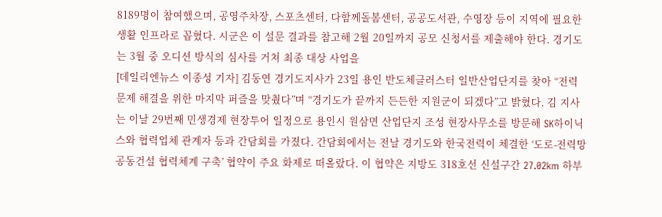8189명이 참여했으며, 공영주차장, 스포츠센터, 다함께돌봄센터, 공공도서관, 수영장 등이 지역에 필요한 생활 인프라로 꼽혔다. 시군은 이 설문 결과를 참고해 2월 20일까지 공모 신청서를 제출해야 한다. 경기도는 3월 중 오디션 방식의 심사를 거쳐 최종 대상 사업을
[데일리엔뉴스 이종성 기자] 김동연 경기도지사가 23일 용인 반도체클러스터 일반산업단지를 찾아 “전력 문제 해결을 위한 마지막 퍼즐을 맞췄다”며 “경기도가 끝까지 든든한 지원군이 되겠다”고 밝혔다. 김 지사는 이날 29번째 민생경제 현장투어 일정으로 용인시 원삼면 산업단지 조성 현장사무소를 방문해 SK하이닉스와 협력업체 관계자 등과 간담회를 가졌다. 간담회에서는 전날 경기도와 한국전력이 체결한 ‘도로-전력망 공동건설 협력체계 구축’ 협약이 주요 화제로 떠올랐다. 이 협약은 지방도 318호선 신설구간 27.02km 하부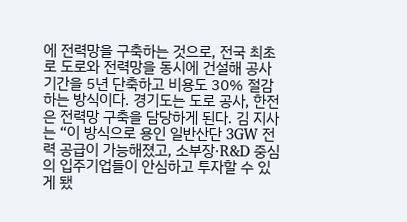에 전력망을 구축하는 것으로, 전국 최초로 도로와 전력망을 동시에 건설해 공사기간을 5년 단축하고 비용도 30% 절감하는 방식이다. 경기도는 도로 공사, 한전은 전력망 구축을 담당하게 된다. 김 지사는 “이 방식으로 용인 일반산단 3GW 전력 공급이 가능해졌고, 소부장·R&D 중심의 입주기업들이 안심하고 투자할 수 있게 됐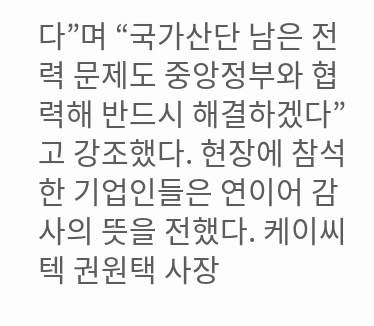다”며 “국가산단 남은 전력 문제도 중앙정부와 협력해 반드시 해결하겠다”고 강조했다. 현장에 참석한 기업인들은 연이어 감사의 뜻을 전했다. 케이씨텍 권원택 사장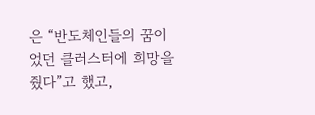은 “반도체인들의 꿈이었던 클러스터에 희망을 줬다”고 했고,